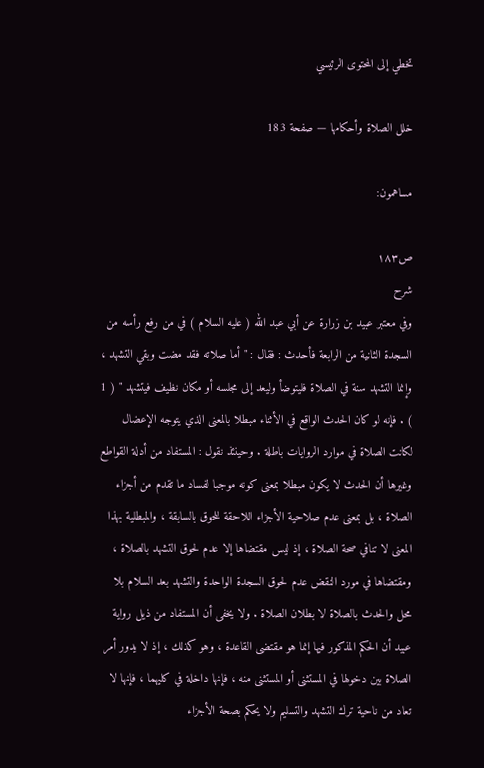تخطي إلى المحتوى الرئيسي

خلل الصلاة وأحكامها — صفحة 183

مساهمون:

ص١٨٣
شرح
وفي معتبر عبيد بن زرارة عن أبي عبد الله ( عليه السلام ) في من رفع رأسه من السجدة الثانية من الرابعة فأحدث : فقال : " أما صلاته فقد مضت وبقي التشهد ، وإنما التشهد سنة في الصلاة فليتوضأ وليعد إلى مجلسه أو مكان نظيف فيتشهد " ( 1 ) . فإنه لو كان الحدث الواقع في الأثناء مبطلا بالمعنى الذي يتوجه الإعضال لكانت الصلاة في موارد الروايات باطلة . وحينئذ نقول : المستفاد من أدلة القواطع وغيرها أن الحدث لا يكون مبطلا بمعنى كونه موجبا لفساد ما تقدم من أجزاء الصلاة ، بل بمعنى عدم صلاحية الأجزاء اللاحقة للحوق بالسابقة ، والمبطلية بهذا المعنى لا تنافي صحة الصلاة ، إذ ليس مقتضاها إلا عدم لحوق التشهد بالصلاة ، ومقتضاها في مورد النقض عدم لحوق السجدة الواحدة والتشهد بعد السلام بلا محل والحدث بالصلاة لا بطلان الصلاة . ولا يخفى أن المستفاد من ذيل رواية عبيد أن الحكم المذكور فيها إنما هو مقتضى القاعدة ، وهو كذلك ، إذ لا يدور أمر الصلاة بين دخولها في المستثنى أو المستثنى منه ، فإنها داخلة في كليهما ، فإنها لا تعاد من ناحية ترك التشهد والتسليم ولا يحكم بصحة الأجزاء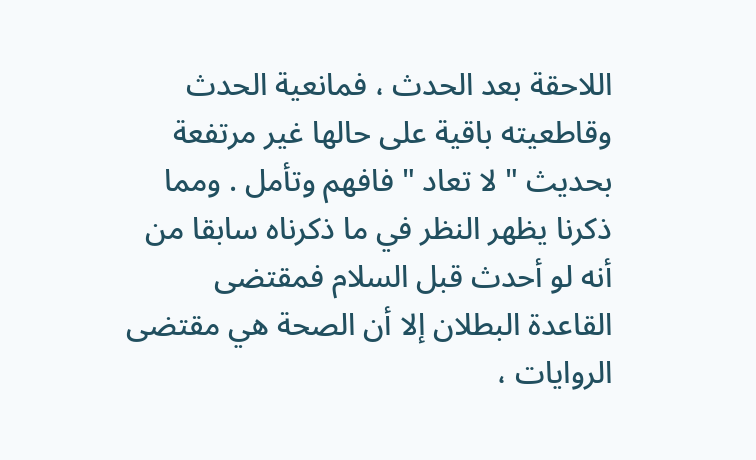اللاحقة بعد الحدث ، فمانعية الحدث وقاطعيته باقية على حالها غير مرتفعة بحديث " لا تعاد " فافهم وتأمل . ومما ذكرنا يظهر النظر في ما ذكرناه سابقا من أنه لو أحدث قبل السلام فمقتضى القاعدة البطلان إلا أن الصحة هي مقتضى الروايات ،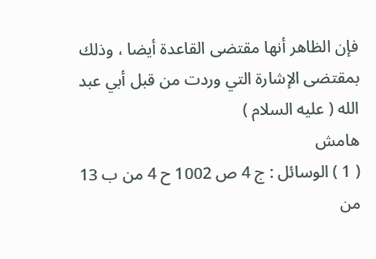فإن الظاهر أنها مقتضى القاعدة أيضا ، وذلك بمقتضى الإشارة التي وردت من قبل أبي عبد الله ( عليه السلام )
هامش
( 1 ) الوسائل : ج 4 ص 1002 ح 4 من ب 13 من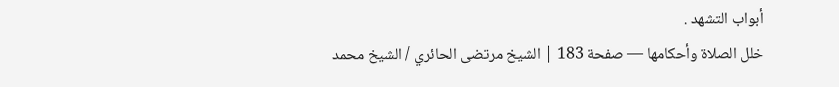أبواب التشهد .
خلل الصلاة وأحكامها — صفحة 183 | الشيخ مرتضى الحائري / الشيخ محمد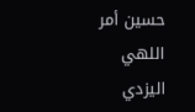حسين أمر اللهي اليزدي